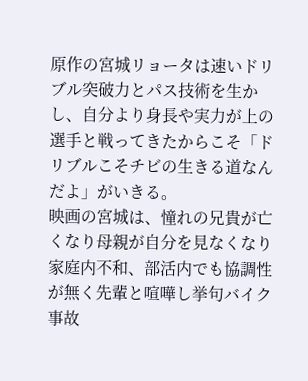原作の宮城リョータは速いドリブル突破力とパス技術を生かし、自分より身長や実力が上の選手と戦ってきたからこそ「ドリブルこそチビの生きる道なんだよ」がいきる。
映画の宮城は、憧れの兄貴が亡くなり母親が自分を見なくなり家庭内不和、部活内でも協調性が無く先輩と喧嘩し挙句バイク事故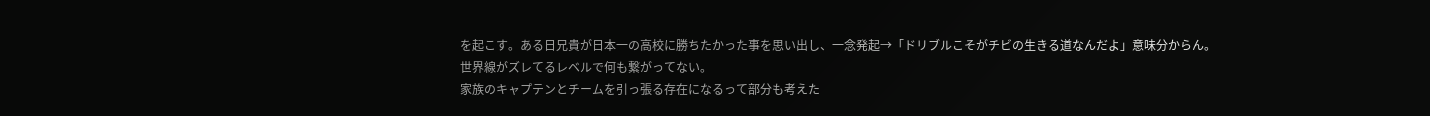を起こす。ある日兄貴が日本一の高校に勝ちたかった事を思い出し、一念発起→「ドリブルこそがチビの生きる道なんだよ」意味分からん。
世界線がズレてるレベルで何も繋がってない。
家族のキャプテンとチームを引っ張る存在になるって部分も考えた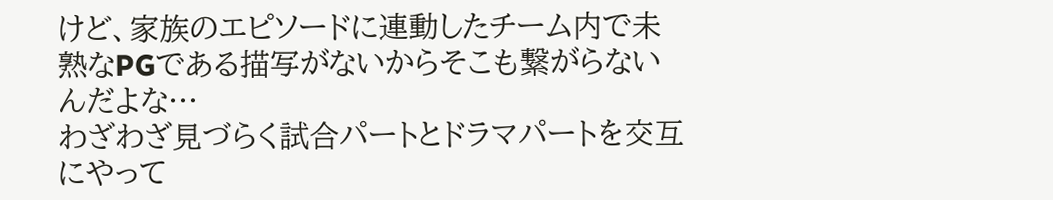けど、家族のエピソードに連動したチーム内で未熟なPGである描写がないからそこも繋がらないんだよな…
わざわざ見づらく試合パートとドラマパートを交互にやって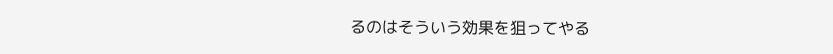るのはそういう効果を狙ってやる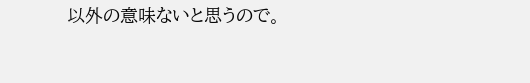以外の意味ないと思うので。